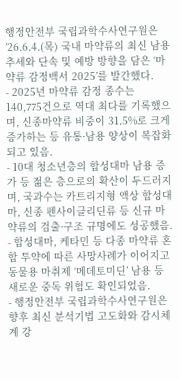행정안전부 국립과학수사연구원은 ’26.6.4.(목) 국내 마약류의 최신 남용 추세와 단속 및 예방 방향을 담은 ‘마약류 감정백서 2025’를 발간했다.
- 2025년 마약류 감정 종수는 140,775건으로 역대 최다를 기록했으며, 신종마약류 비중이 31.5%로 크게 증가하는 등 유통·남용 양상이 복잡화되고 있음.
- 10대 청소년층의 합성대마 남용 증가 등 젊은 층으로의 확산이 두드러지며, 국과수는 카트리지형 액상 합성대마, 신종 펜사이클리딘류 등 신규 마약류의 검출·구조 규명에도 성공했음.
- 합성대마, 케타민 등 다종 마약류 혼합 투약에 따른 사망사례가 이어지고 동물용 마취제 ‘메데토미딘’ 남용 등 새로운 중독 위험도 확인되었음.
- 행정안전부 국립과학수사연구원은 향후 최신 분석기법 고도화와 감시체계 강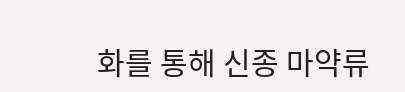화를 통해 신종 마약류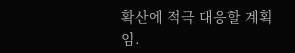확산에 적극 대응할 계획임.